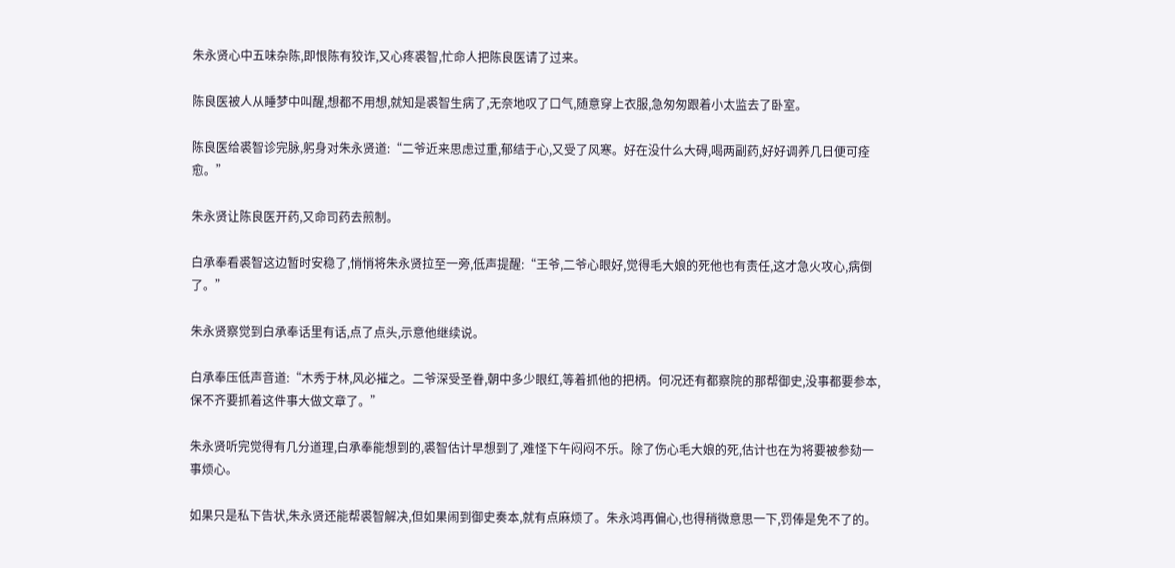朱永贤心中五味杂陈,即恨陈有狡诈,又心疼裘智,忙命人把陈良医请了过来。

陈良医被人从睡梦中叫醒,想都不用想,就知是裘智生病了,无奈地叹了口气,随意穿上衣服,急匆匆跟着小太监去了卧室。

陈良医给裘智诊完脉,躬身对朱永贤道:“二爷近来思虑过重,郁结于心,又受了风寒。好在没什么大碍,喝两副药,好好调养几日便可痊愈。”

朱永贤让陈良医开药,又命司药去煎制。

白承奉看裘智这边暂时安稳了,悄悄将朱永贤拉至一旁,低声提醒:“王爷,二爷心眼好,觉得毛大娘的死他也有责任,这才急火攻心,病倒了。”

朱永贤察觉到白承奉话里有话,点了点头,示意他继续说。

白承奉压低声音道:“木秀于林,风必摧之。二爷深受圣眷,朝中多少眼红,等着抓他的把柄。何况还有都察院的那帮御史,没事都要参本,保不齐要抓着这件事大做文章了。”

朱永贤听完觉得有几分道理,白承奉能想到的,裘智估计早想到了,难怪下午闷闷不乐。除了伤心毛大娘的死,估计也在为将要被参劾一事烦心。

如果只是私下告状,朱永贤还能帮裘智解决,但如果闹到御史奏本,就有点麻烦了。朱永鸿再偏心,也得稍微意思一下,罚俸是免不了的。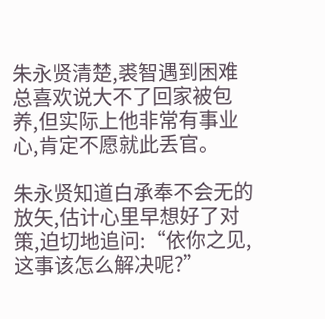朱永贤清楚,裘智遇到困难总喜欢说大不了回家被包养,但实际上他非常有事业心,肯定不愿就此丢官。

朱永贤知道白承奉不会无的放矢,估计心里早想好了对策,迫切地追问:“依你之见,这事该怎么解决呢?”